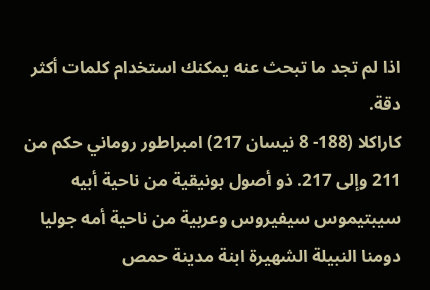اذا لم تجد ما تبحث عنه يمكنك استخدام كلمات أكثر دقة.
كاراكلا (188- 8 نيسان 217) امبراطور روماني حكم من 211 وإلى 217. ذو أصول بونيقية من ناحية أبيه سيبتيموس سيفيروس وعربية من ناحية أمه جوليا دومنا النبيلة الشهيرة ابنة مدينة حمص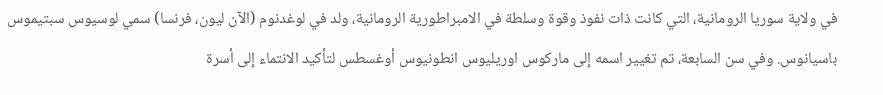في ولاية سوريا الرومانية، التي كانت ذات نفوذ وقوة وسلطة في الامبراطورية الرومانية، ولد في لوغدنوم (الآن ليون، فرنسا) سمي لوسيوس سبتيموس باسيانوس. وفي سن السابعة، تم تغيير اسمه إلى ماركوس اوريليوس انطونيوس أوغسطس لتأكيد الانتماء إلى أسرة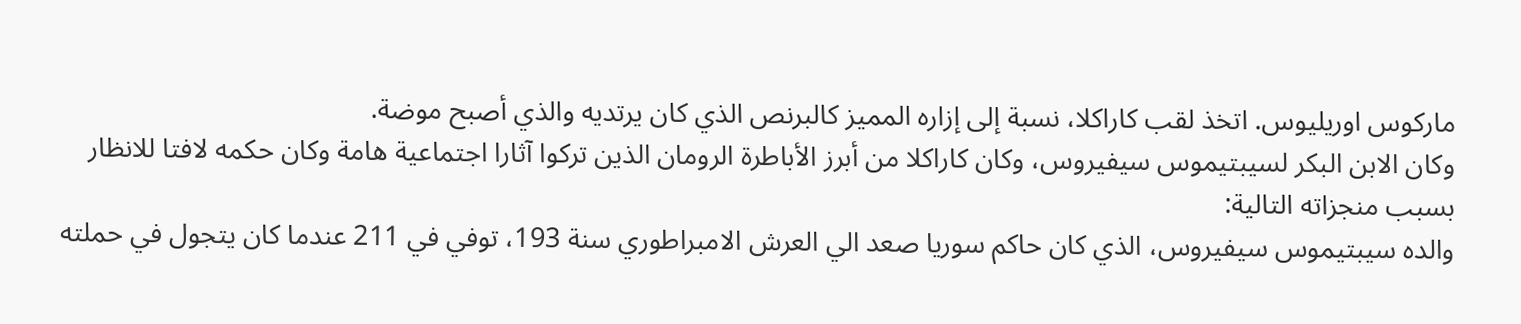ماركوس اوريليوس. اتخذ لقب كاراكلا، نسبة إلى إزاره المميز كالبرنص الذي كان يرتديه والذي أصبح موضة.
وكان الابن البكر لسيبتيموس سيفيروس، وكان كاراكلا من أبرز الأباطرة الرومان الذين تركوا آثارا اجتماعية هامة وكان حكمه لافتا للانظار بسبب منجزاته التالية:
والده سيبتيموس سيفيروس، الذي كان حاكم سوريا صعد الي العرش الامبراطوري سنة 193، توفي في 211 عندما كان يتجول في حملته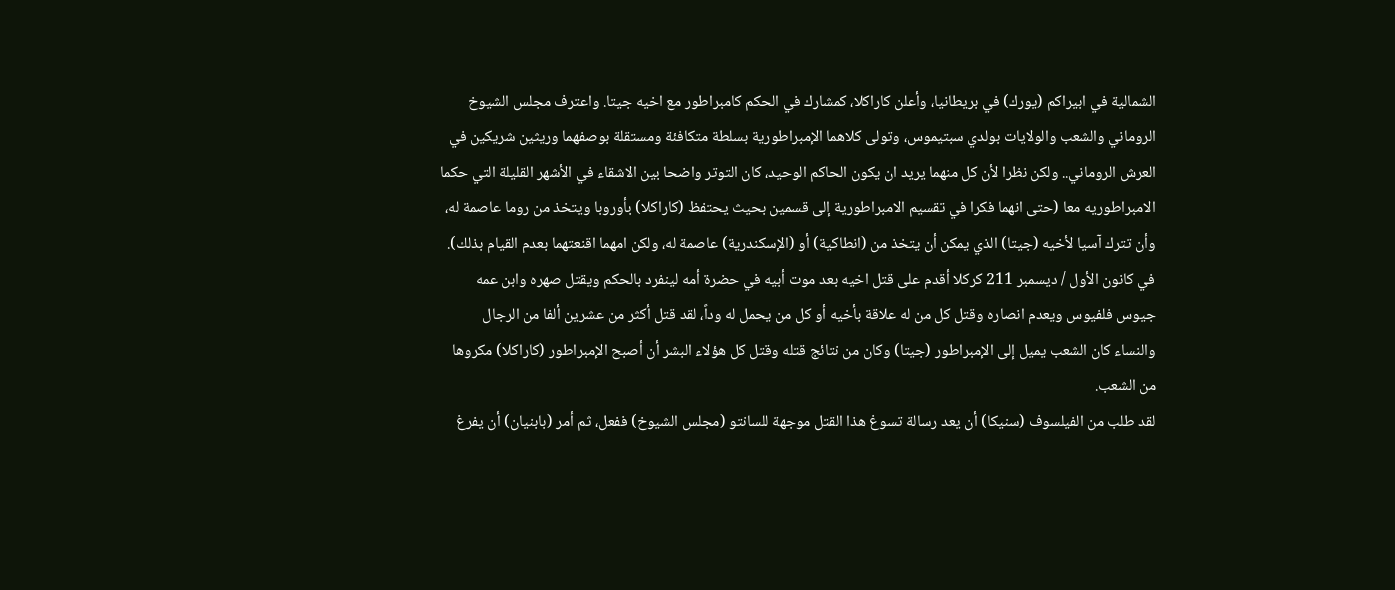الشمالية في ابيراكم (يورك) في بريطانيا، وأعلن كاراكلا، كمشارك في الحكم كامبراطور مع اخيه جيتا. واعترف مجلس الشيوخ الروماني والشعب والولايات بولدي سبتيموس، وتولى كلاهما الإمبراطورية بسلطة متكافئة ومستقلة بوصفهما وريثين شريكين في العرش الروماني.. ولكن نظرا لأن كل منهما يريد ان يكون الحاكم الوحيد، كان التوتر واضحا بين الاشقاء في الأشهر القليلة التي حكما الامبراطوريه معا (حتى انهما فكرا في تقسيم الامبراطورية إلى قسمين بحيث يحتفظ (كاراكلا) بأوروبا ويتخذ من روما عاصمة له، وأن تترك آسيا لأخيه (جيتا) الذي يمكن أن يتخذ من (انطاكية) أو (الإسكندرية) عاصمة له، ولكن امهما اقنعتهما بعدم القيام بذلك).
في كانون الأول / ديسمبر 211 كركلا أقدم على قتل اخيه بعد موت أبيه في حضرة أمه لينفرد بالحكم ويقتل صهره وابن عمه جيوس فلفيوس ويعدم انصاره وقتل كل من له علاقة بأخيه أو كل من يحمل له وداً، لقد قتل أكثر من عشرين ألفا من الرجال والنساء كان الشعب يميل إلى الإمبراطور (جيتا) وكان من نتائج قتله وقتل كل هؤلاء البشر أن أصبح الإمبراطور (كاراكلا) مكروها من الشعب.
لقد طلب من الفيلسوف (سنيكا) أن يعد رسالة تسوغ هذا القتل موجهة للسانتو (مجلس الشيوخ) ففعل، ثم أمر (بابنيان) أن يفرغ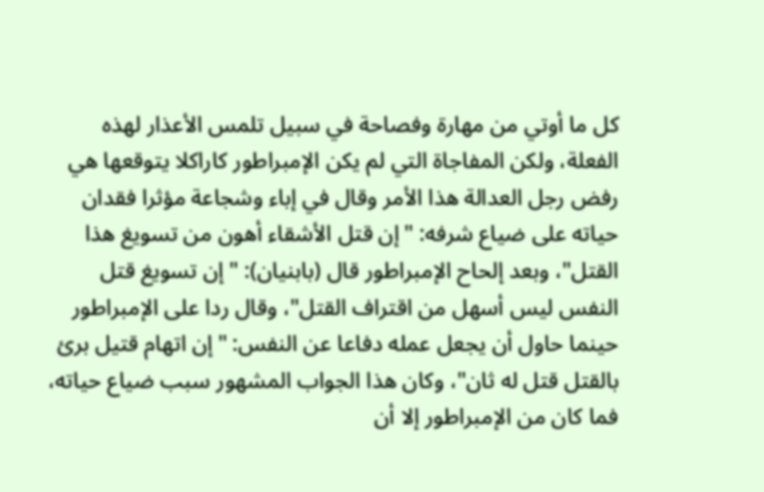كل ما أوتي من مهارة وفصاحة في سبيل تلمس الأعذار لهذه الفعلة، ولكن المفاجاة التي لم يكن الإمبراطور كاراكلا يتوقعها هي رفض رجل العدالة هذا الأمر وقال في إباء وشجاعة مؤثرا فقدان حياته على ضياع شرفه: "إن قتل الأشقاء أهون من تسويغ هذا القتل"، وبعد إلحاح الإمبراطور قال (بابنيان): "إن تسويغ قتل النفس ليس أسهل من اقتراف القتل"، وقال ردا على الإمبراطور حينما حاول أن يجعل عمله دفاعا عن النفس: "إن اتهام قتيل برئ بالقتل قتل له ثان"، وكان هذا الجواب المشهور سبب ضياع حياته، فما كان من الإمبراطور إلا أن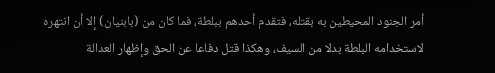أمر الجنود المحيطين به بقتله، فتقدم أحدهم ببلطة، فما كان من (بابنيان) إلا أن انتهره لاستخدامه البلطة بدلا من السيف، وهكذا قتل دفاعا عن الحق وإظهار العدالة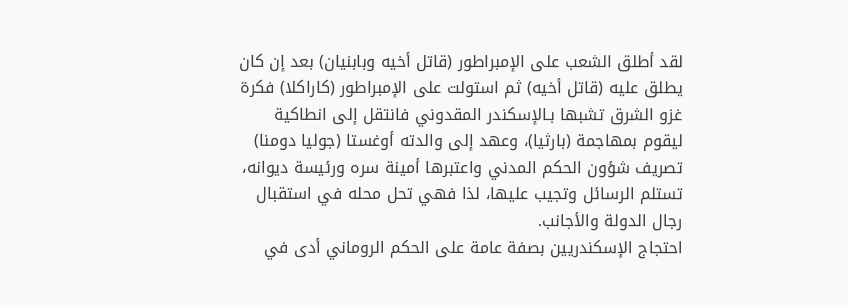لقد أطلق الشعب على الإمبراطور (قاتل أخيه وبابنيان) بعد إن كان يطلق عليه (قاتل أخيه) ثم استولت على الإمبراطور (كاراكلا) فكرة غزو الشرق تشبها بـالإسكندر المقدوني فانتقل إلى انطاكية ليقوم بمهاجمة (بارثيا)، وعهد إلى والدته أوغستا (جوليا دومنا) تصريف شؤون الحكم المدني واعتبرها أمينة سره ورئيسة ديوانه، تستلم الرسائل وتجيب عليها، لذا فهي تحل محله في استقبال رجال الدولة والأجانب.
احتجاج الإسكندريين بصفة عامة على الحكم الروماني أدى في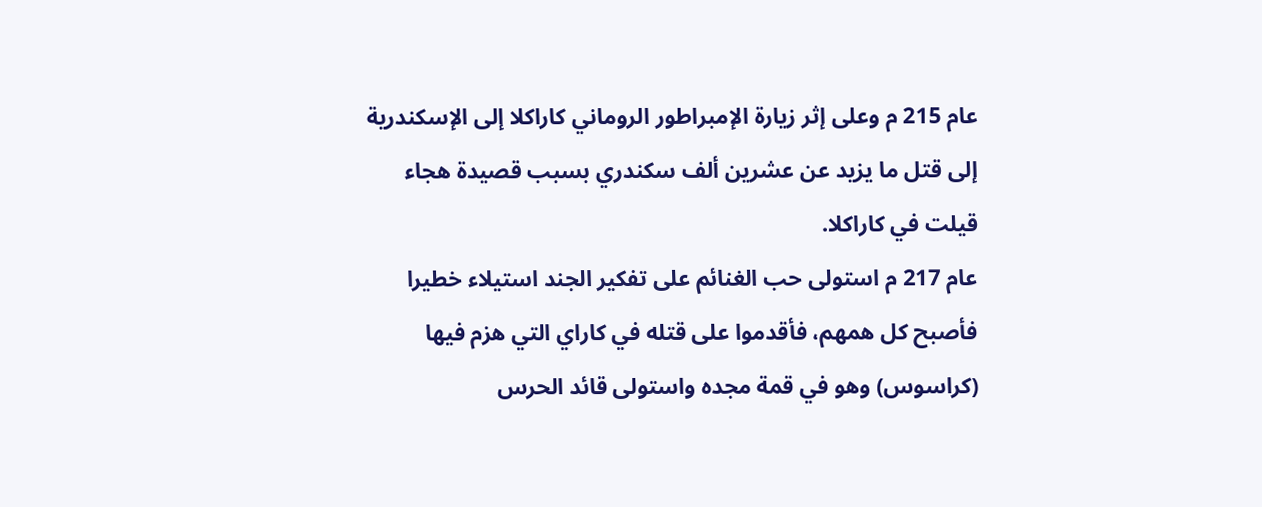عام 215 م وعلى إثر زيارة الإمبراطور الروماني كاراكلا إلى الإسكندرية إلى قتل ما يزيد عن عشرين ألف سكندري بسبب قصيدة هجاء قيلت في كاراكلا.
عام 217 م استولى حب الغنائم على تفكير الجند استيلاء خطيرا فأصبح كل همهم، فأقدموا على قتله في كاراي التي هزم فيها (كراسوس) وهو في قمة مجده واستولى قائد الحرس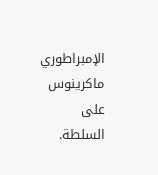الإمبراطوري ماكرينوس على السلطة.